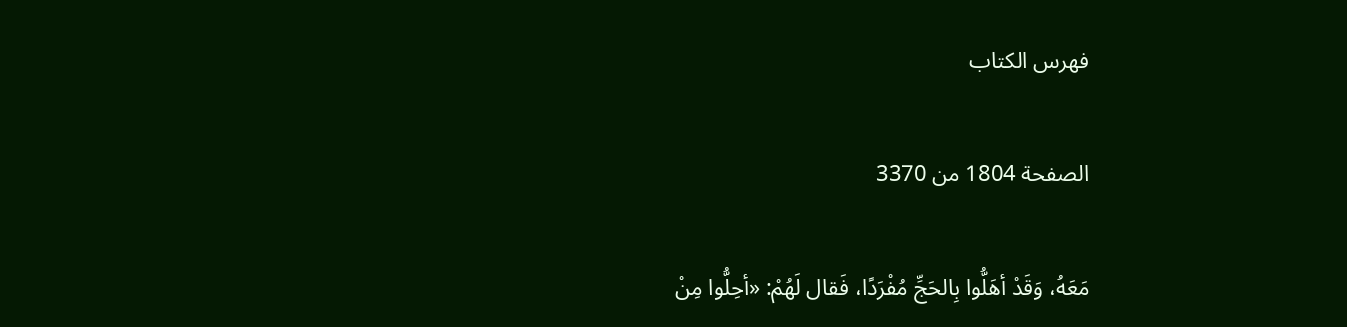فهرس الكتاب

الصفحة 1804 من 3370

مَعَهُ، وَقَدْ أهَلُّوا بِالحَجِّ مُفْرَدًا، فَقال لَهُمْ: «أحِلُّوا مِنْ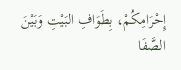إِحْرَامِكُمْ، بِطَوَافِ البَيْتِ وَبَيْنَ الصَّفَا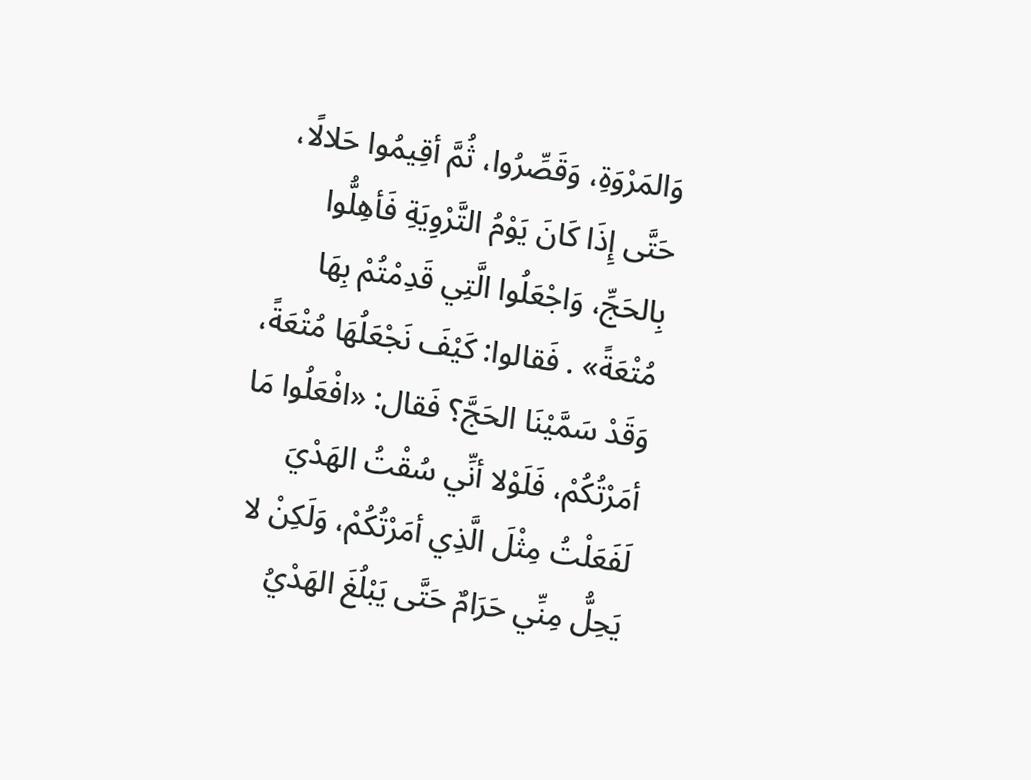وَالمَرْوَةِ، وَقَصِّرُوا، ثُمَّ أقِيمُوا حَلالًا، حَتَّى إِذَا كَانَ يَوْمُ التَّرْوِيَةِ فَأهِلُّوا بِالحَجِّ، وَاجْعَلُوا الَّتِي قَدِمْتُمْ بِهَا مُتْعَةً» . فَقالوا: كَيْفَ نَجْعَلُهَا مُتْعَةً، وَقَدْ سَمَّيْنَا الحَجَّ؟ فَقال: «افْعَلُوا مَا أمَرْتُكُمْ، فَلَوْلا أنِّي سُقْتُ الهَدْيَ لَفَعَلْتُ مِثْلَ الَّذِي أمَرْتُكُمْ، وَلَكِنْ لا يَحِلُّ مِنِّي حَرَامٌ حَتَّى يَبْلُغَ الهَدْيُ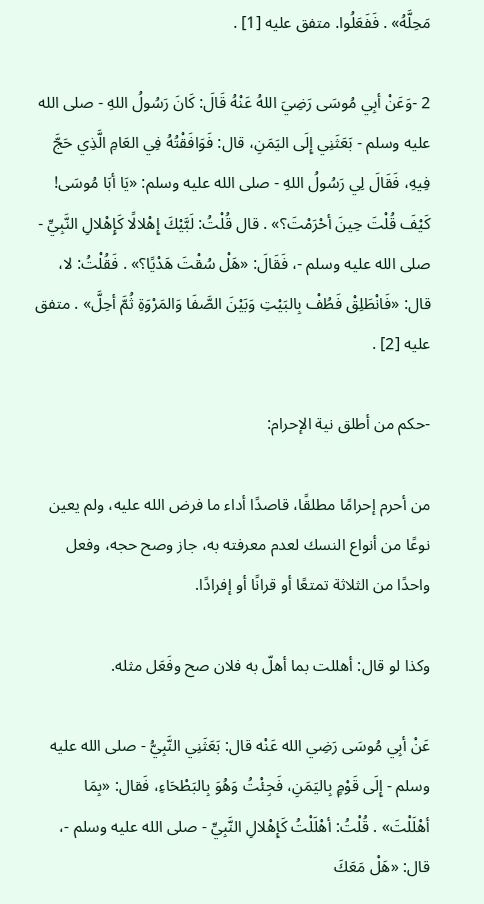مَحِلَّهُ» . فَفَعَلُوا. متفق عليه [1] .

2 -وَعَنْ أبِي مُوسَى رَضِيَ اللهُ عَنْهُ قَالَ: كَانَ رَسُولُ اللهِ - صلى الله عليه وسلم - بَعَثَنِي إِلَى اليَمَنِ، قال: فَوَافَقْتُهُ فِي العَامِ الَّذِي حَجَّ فِيهِ، فَقَالَ لِي رَسُولُ اللهِ - صلى الله عليه وسلم: «يَا أبَا مُوسَى! كَيْفَ قُلْتَ حِينَ أحْرَمْتَ؟» . قال قُلْتُ: لَبَّيْكَ إِهْلالًا كَإِهْلالِ النَّبِيِّ - صلى الله عليه وسلم -، فَقَالَ: «هَلْ سُقْتَ هَدْيًا؟» . فَقُلْتُ: لا، قال: «فَانْطَلِقْ فَطُفْ بِالبَيْتِ وَبَيْنَ الصَّفَا وَالمَرْوَةِ ثُمَّ أحِلَّ» . متفق عليه [2] .

-حكم من أطلق نية الإحرام:

من أحرم إحرامًا مطلقًا، قاصدًا أداء ما فرض الله عليه، ولم يعين نوعًا من أنواع النسك لعدم معرفته به، جاز وصح حجه، وفعل واحدًا من الثلاثة تمتعًا أو قرانًا أو إفرادًا.

وكذا لو قال: أهللت بما أهلّ به فلان صح وفَعَل مثله.

عَنْ أبِي مُوسَى رَضِي الله عَنْه قال: بَعَثَنِي النَّبِيُّ - صلى الله عليه وسلم - إِلَى قَوْمٍ بِاليَمَنِ، فَجِئْتُ وَهُوَ بِالبَطْحَاءِ، فَقال: «بِمَا أهْلَلْتَ» . قُلْتُ: أهْلَلْتُ كَإِهْلالِ النَّبِيِّ - صلى الله عليه وسلم -، قال: «هَلْ مَعَكَ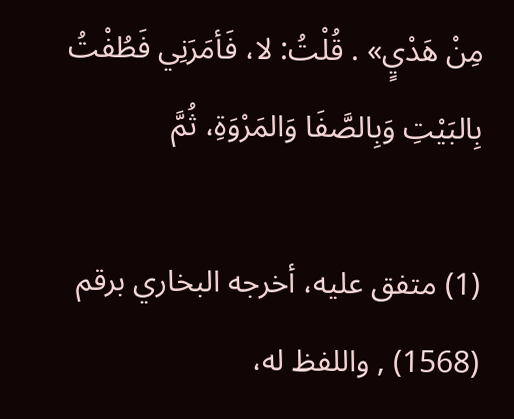مِنْ هَدْيٍ» . قُلْتُ: لا، فَأمَرَنِي فَطُفْتُ بِالبَيْتِ وَبِالصَّفَا وَالمَرْوَةِ، ثُمَّ

(1) متفق عليه، أخرجه البخاري برقم (1568) , واللفظ له،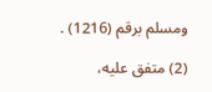ومسلم برقم (1216) .

(2) متفق عليه،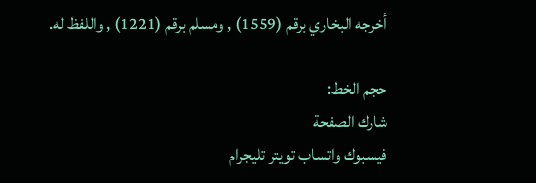أخرجه البخاري برقم (1559) , ومسلم برقم (1221) , واللفظ له.

حجم الخط:
شارك الصفحة
فيسبوك واتساب تويتر تليجرام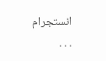انستجرام
. . .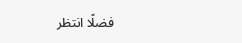فضلًا انتظر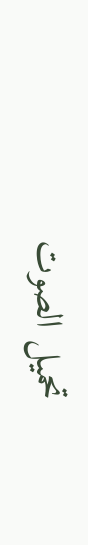تحميل الصوت